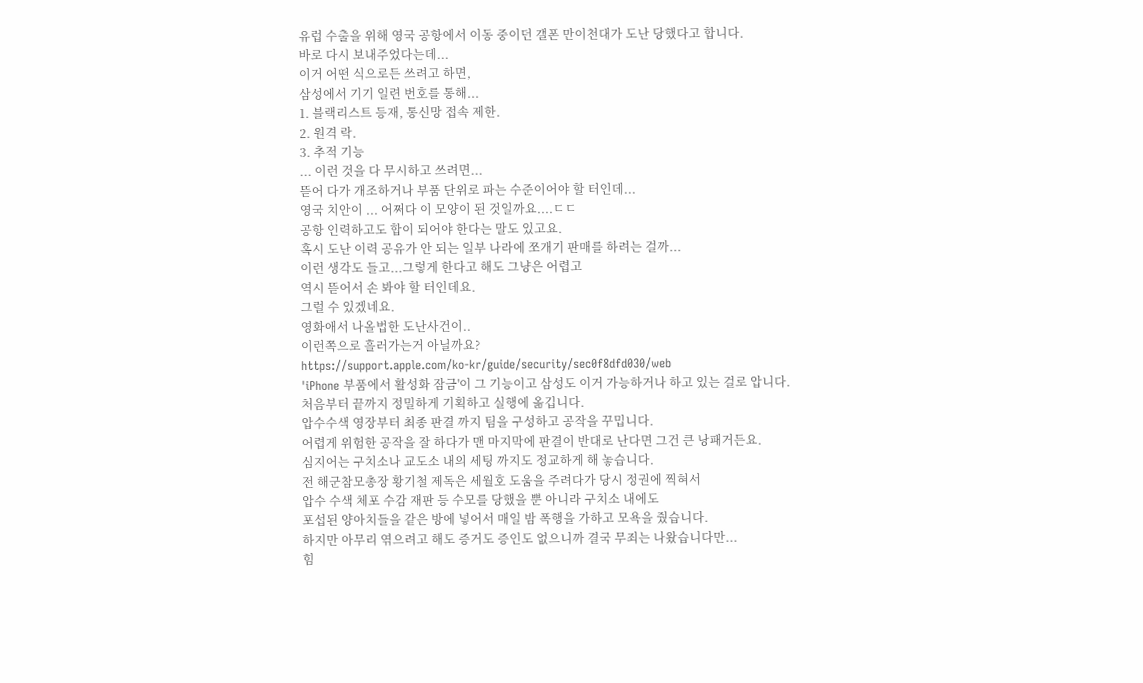유럽 수출을 위해 영국 공항에서 이동 중이던 갤폰 만이천대가 도난 당했다고 합니다.
바로 다시 보내주었다는데...
이거 어떤 식으로든 쓰려고 하면,
삼성에서 기기 일련 번호를 통해...
1. 블랙리스트 등재, 통신망 접속 제한.
2. 원격 락.
3. 추적 기능
... 이런 것을 다 무시하고 쓰려면...
뜯어 다가 개조하거나 부품 단위로 파는 수준이어야 할 터인데...
영국 치안이 ... 어쩌다 이 모양이 된 것일까요....ㄷㄷ
공항 인력하고도 합이 되어야 한다는 말도 있고요.
혹시 도난 이력 공유가 안 되는 일부 나라에 쪼개기 판매를 하려는 걸까...
이런 생각도 들고...그렇게 한다고 해도 그냥은 어렵고
역시 뜯어서 손 봐야 할 터인데요.
그럴 수 있겠네요.
영화애서 나올법한 도난사건이..
이런쪽으로 흘러가는거 아닐까요?
https://support.apple.com/ko-kr/guide/security/sec0f8dfd030/web
'iPhone 부품에서 활성화 잠금'이 그 기능이고 삼성도 이거 가능하거나 하고 있는 걸로 압니다.
처음부터 끝까지 정밀하게 기획하고 실행에 옮깁니다.
압수수색 영장부터 최종 판결 까지 팀을 구성하고 공작을 꾸밉니다.
어렵게 위험한 공작을 잘 하다가 맨 마지막에 판결이 반대로 난다면 그건 큰 낭패거든요.
심지어는 구치소나 교도소 내의 세팅 까지도 정교하게 해 놓습니다.
전 해군참모총장 황기철 제독은 세월호 도움을 주려다가 당시 정권에 찍혀서
압수 수색 체포 수감 재판 등 수모를 당했을 뿐 아니라 구치소 내에도
포섭된 양아치들을 같은 방에 넣어서 매일 밤 폭행을 가하고 모욕을 줬습니다.
하지만 아무리 엮으려고 해도 증거도 증인도 없으니까 결국 무죄는 나왔습니다만...
힘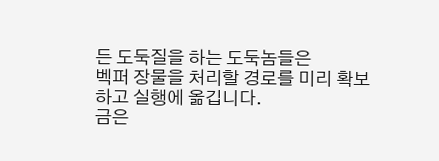든 도둑질을 하는 도둑놈들은
벡퍼 장물을 처리할 경로를 미리 확보하고 실행에 옮깁니다.
금은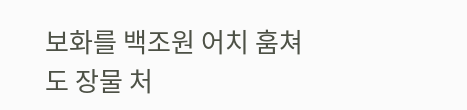보화를 백조원 어치 훔쳐도 장물 처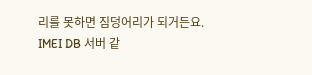리를 못하면 짐덩어리가 되거든요.
IMEI DB 서버 같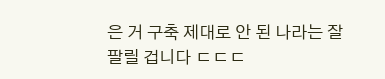은 거 구축 제대로 안 된 나라는 잘 팔릴 겁니다 ㄷㄷㄷ